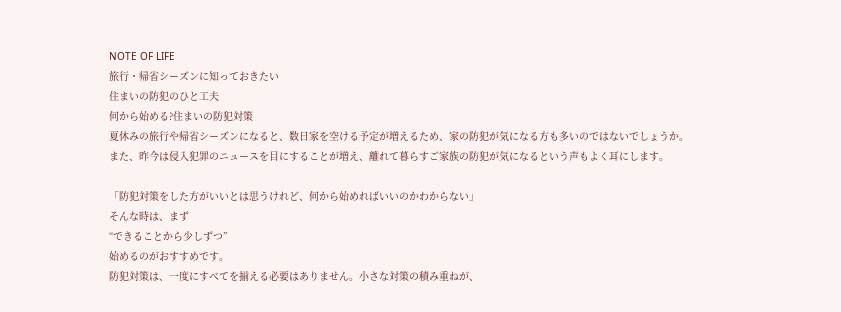NOTE OF LIFE
旅行・帰省シーズンに知っておきたい
住まいの防犯のひと工夫
何から始める?住まいの防犯対策
夏休みの旅行や帰省シーズンになると、数日家を空ける予定が増えるため、家の防犯が気になる方も多いのではないでしょうか。
また、昨今は侵入犯罪のニュースを目にすることが増え、離れて暮らすご家族の防犯が気になるという声もよく耳にします。

「防犯対策をした方がいいとは思うけれど、何から始めればいいのかわからない」
そんな時は、まず
“できることから少しずつ”
始めるのがおすすめです。
防犯対策は、一度にすべてを揃える必要はありません。小さな対策の積み重ねが、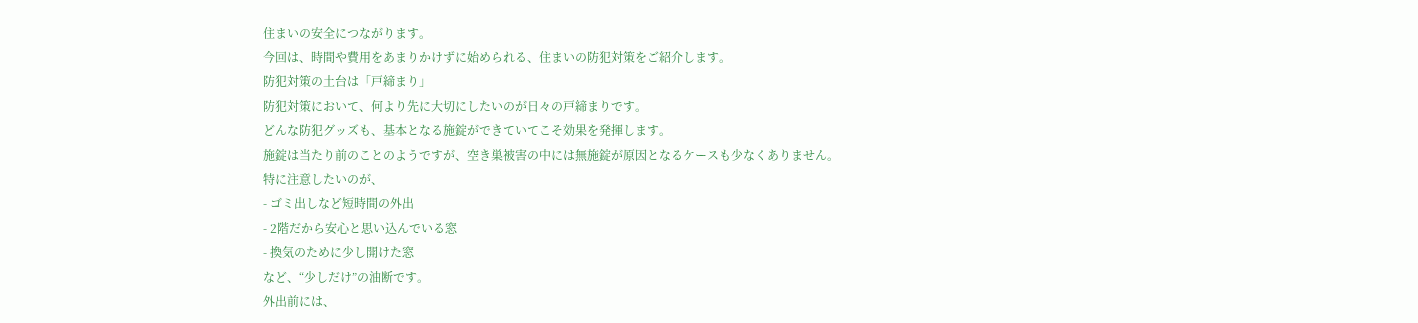住まいの安全につながります。
今回は、時間や費用をあまりかけずに始められる、住まいの防犯対策をご紹介します。
防犯対策の土台は「戸締まり」
防犯対策において、何より先に大切にしたいのが日々の戸締まりです。
どんな防犯グッズも、基本となる施錠ができていてこそ効果を発揮します。
施錠は当たり前のことのようですが、空き巣被害の中には無施錠が原因となるケースも少なくありません。
特に注意したいのが、
- ゴミ出しなど短時間の外出
- 2階だから安心と思い込んでいる窓
- 換気のために少し開けた窓
など、“少しだけ”の油断です。
外出前には、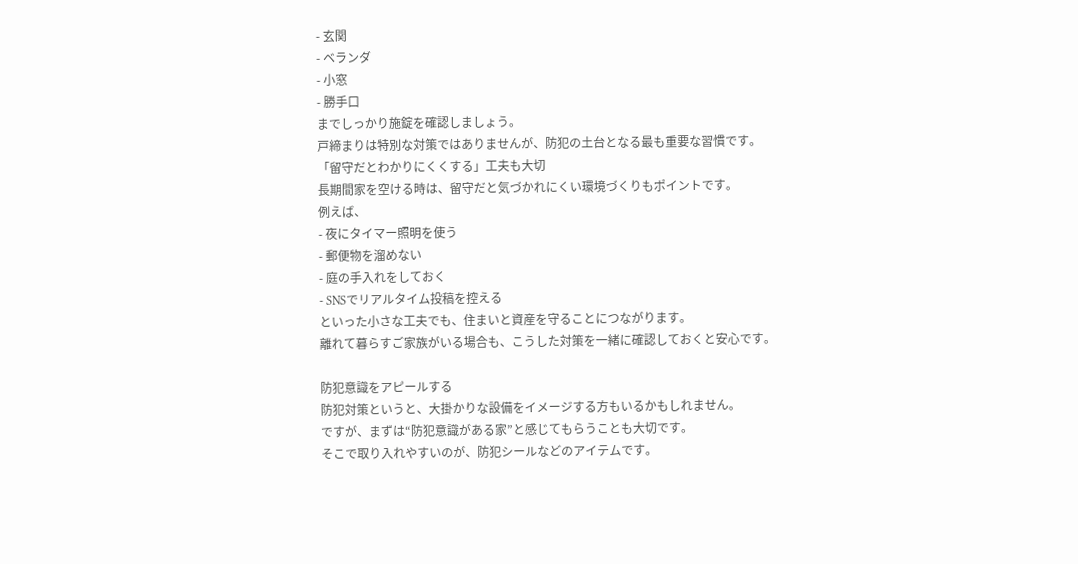- 玄関
- ベランダ
- 小窓
- 勝手口
までしっかり施錠を確認しましょう。
戸締まりは特別な対策ではありませんが、防犯の土台となる最も重要な習慣です。
「留守だとわかりにくくする」工夫も大切
長期間家を空ける時は、留守だと気づかれにくい環境づくりもポイントです。
例えば、
- 夜にタイマー照明を使う
- 郵便物を溜めない
- 庭の手入れをしておく
- SNSでリアルタイム投稿を控える
といった小さな工夫でも、住まいと資産を守ることにつながります。
離れて暮らすご家族がいる場合も、こうした対策を一緒に確認しておくと安心です。

防犯意識をアピールする
防犯対策というと、大掛かりな設備をイメージする方もいるかもしれません。
ですが、まずは“防犯意識がある家”と感じてもらうことも大切です。
そこで取り入れやすいのが、防犯シールなどのアイテムです。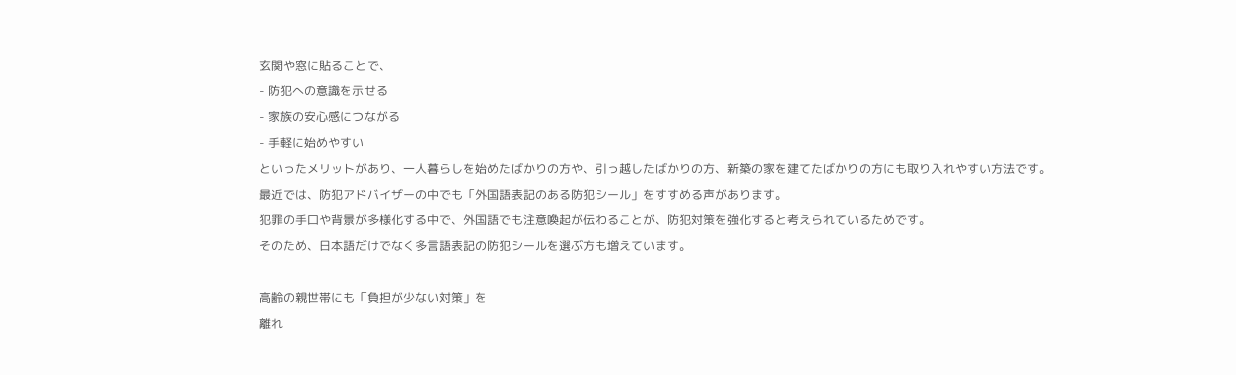玄関や窓に貼ることで、
- 防犯への意識を示せる
- 家族の安心感につながる
- 手軽に始めやすい
といったメリットがあり、一人暮らしを始めたばかりの方や、引っ越したばかりの方、新築の家を建てたばかりの方にも取り入れやすい方法です。
最近では、防犯アドバイザーの中でも「外国語表記のある防犯シール」をすすめる声があります。
犯罪の手口や背景が多様化する中で、外国語でも注意喚起が伝わることが、防犯対策を強化すると考えられているためです。
そのため、日本語だけでなく多言語表記の防犯シールを選ぶ方も増えています。

高齢の親世帯にも「負担が少ない対策」を
離れ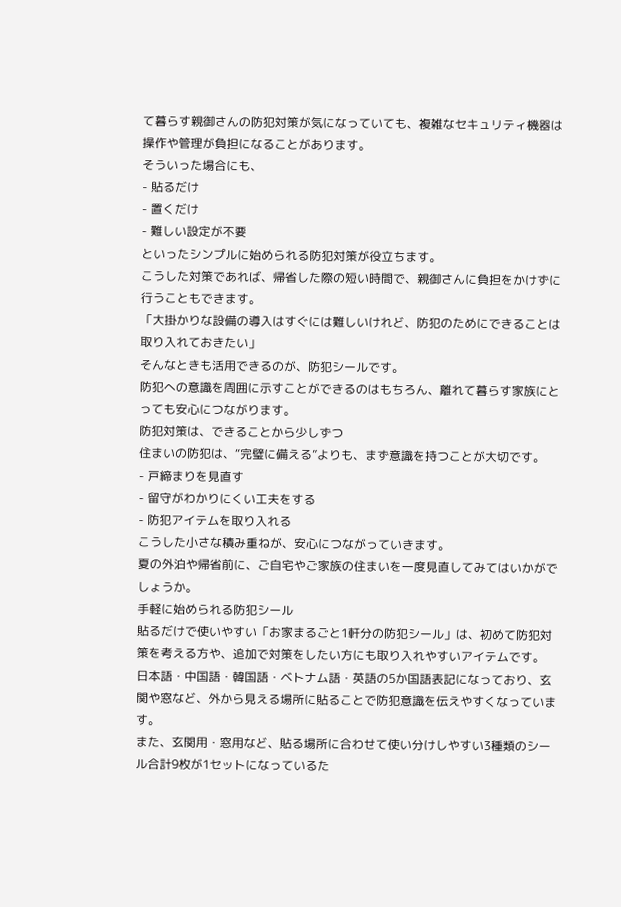て暮らす親御さんの防犯対策が気になっていても、複雑なセキュリティ機器は操作や管理が負担になることがあります。
そういった場合にも、
- 貼るだけ
- 置くだけ
- 難しい設定が不要
といったシンプルに始められる防犯対策が役立ちます。
こうした対策であれば、帰省した際の短い時間で、親御さんに負担をかけずに行うこともできます。
「大掛かりな設備の導入はすぐには難しいけれど、防犯のためにできることは取り入れておきたい」
そんなときも活用できるのが、防犯シールです。
防犯への意識を周囲に示すことができるのはもちろん、離れて暮らす家族にとっても安心につながります。
防犯対策は、できることから少しずつ
住まいの防犯は、“完璧に備える”よりも、まず意識を持つことが大切です。
- 戸締まりを見直す
- 留守がわかりにくい工夫をする
- 防犯アイテムを取り入れる
こうした小さな積み重ねが、安心につながっていきます。
夏の外泊や帰省前に、ご自宅やご家族の住まいを一度見直してみてはいかがでしょうか。
手軽に始められる防犯シール
貼るだけで使いやすい「お家まるごと1軒分の防犯シール」は、初めて防犯対策を考える方や、追加で対策をしたい方にも取り入れやすいアイテムです。
日本語・中国語・韓国語・ベトナム語・英語の5か国語表記になっており、玄関や窓など、外から見える場所に貼ることで防犯意識を伝えやすくなっています。
また、玄関用・窓用など、貼る場所に合わせて使い分けしやすい3種類のシール合計9枚が1セットになっているた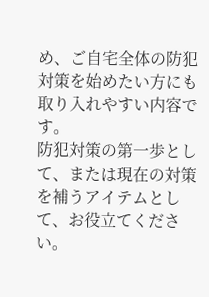め、ご自宅全体の防犯対策を始めたい方にも取り入れやすい内容です。
防犯対策の第一歩として、または現在の対策を補うアイテムとして、お役立てください。